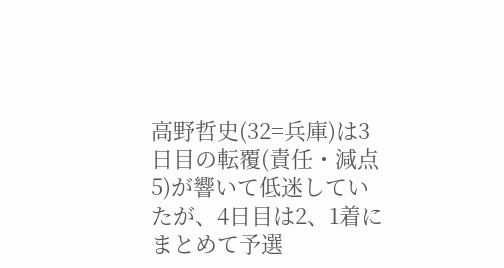高野哲史(32=兵庫)は3日目の転覆(責任・減点5)が響いて低迷していたが、4日目は2、1着にまとめて予選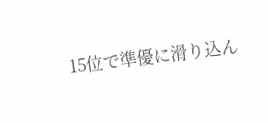15位で準優に滑り込ん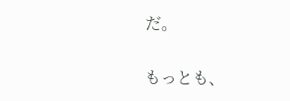だ。

もっとも、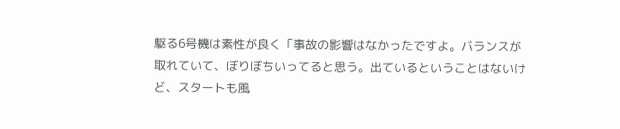駆る6号機は素性が良く「事故の影響はなかったですよ。バランスが取れていて、ぼりぼちいってると思う。出ているということはないけど、スタートも風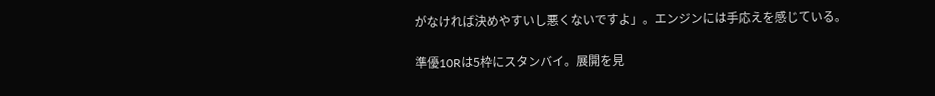がなければ決めやすいし悪くないですよ」。エンジンには手応えを感じている。

準優10Rは5枠にスタンバイ。展開を見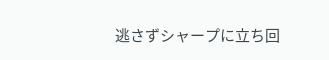逃さずシャープに立ち回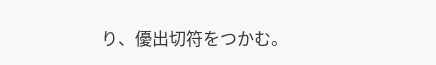り、優出切符をつかむ。